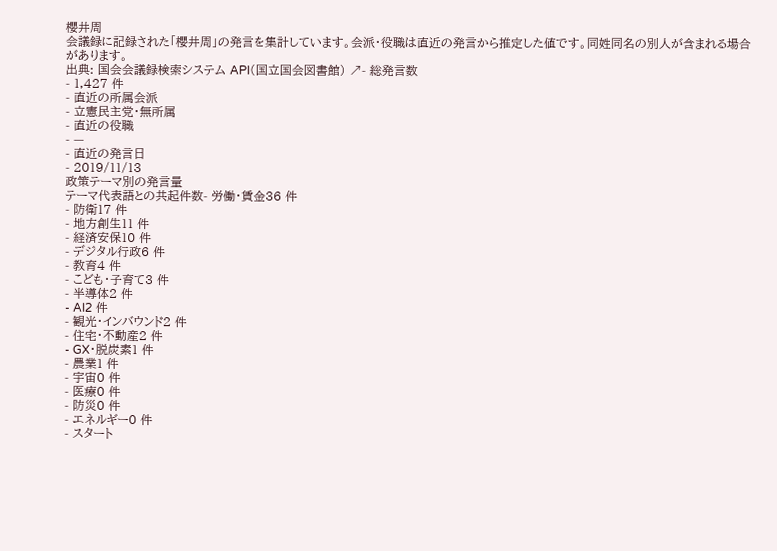櫻井周
会議録に記録された「櫻井周」の発言を集計しています。会派・役職は直近の発言から推定した値です。同姓同名の別人が含まれる場合があります。
出典: 国会会議録検索システム API(国立国会図書館) ↗- 総発言数
- 1,427 件
- 直近の所属会派
- 立憲民主党・無所属
- 直近の役職
- —
- 直近の発言日
- 2019/11/13
政策テーマ別の発言量
テーマ代表語との共起件数- 労働・賃金36 件
- 防衛17 件
- 地方創生11 件
- 経済安保10 件
- デジタル行政6 件
- 教育4 件
- こども・子育て3 件
- 半導体2 件
- AI2 件
- 観光・インバウンド2 件
- 住宅・不動産2 件
- GX・脱炭素1 件
- 農業1 件
- 宇宙0 件
- 医療0 件
- 防災0 件
- エネルギー0 件
- スタート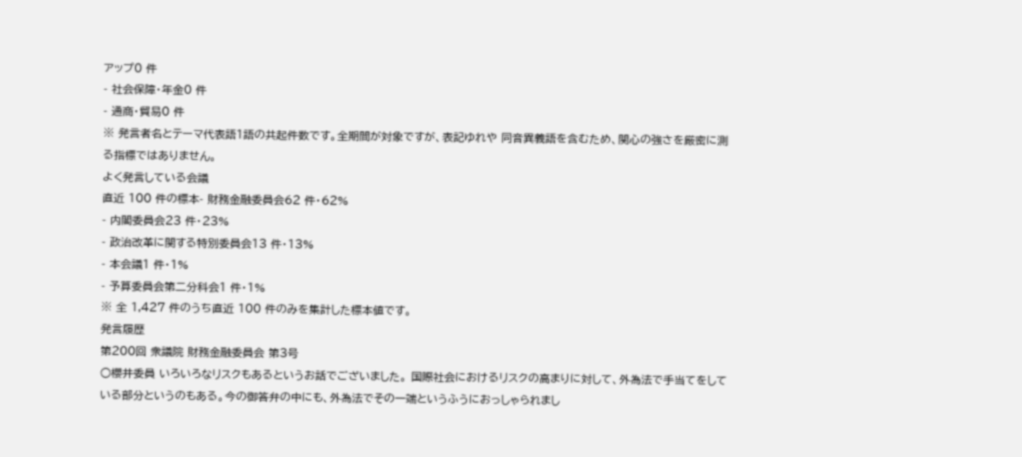アップ0 件
- 社会保障・年金0 件
- 通商・貿易0 件
※ 発言者名とテーマ代表語1語の共起件数です。全期間が対象ですが、表記ゆれや 同音異義語を含むため、関心の強さを厳密に測る指標ではありません。
よく発言している会議
直近 100 件の標本- 財務金融委員会62 件・62%
- 内閣委員会23 件・23%
- 政治改革に関する特別委員会13 件・13%
- 本会議1 件・1%
- 予算委員会第二分科会1 件・1%
※ 全 1,427 件のうち直近 100 件のみを集計した標本値です。
発言履歴
第200回 衆議院 財務金融委員会 第3号
○櫻井委員 いろいろなリスクもあるというお話でございました。 国際社会におけるリスクの高まりに対して、外為法で手当てをしている部分というのもある。今の御答弁の中にも、外為法でその一端というふうにおっしゃられまし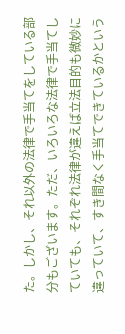た。しかし、それ以外の法律で手当てをしている部分もございます。ただ、いろいろな法律で手当てしていても、それぞれ法律が違えば立法目的も微妙に違っていて、すき間なく手当てできているかという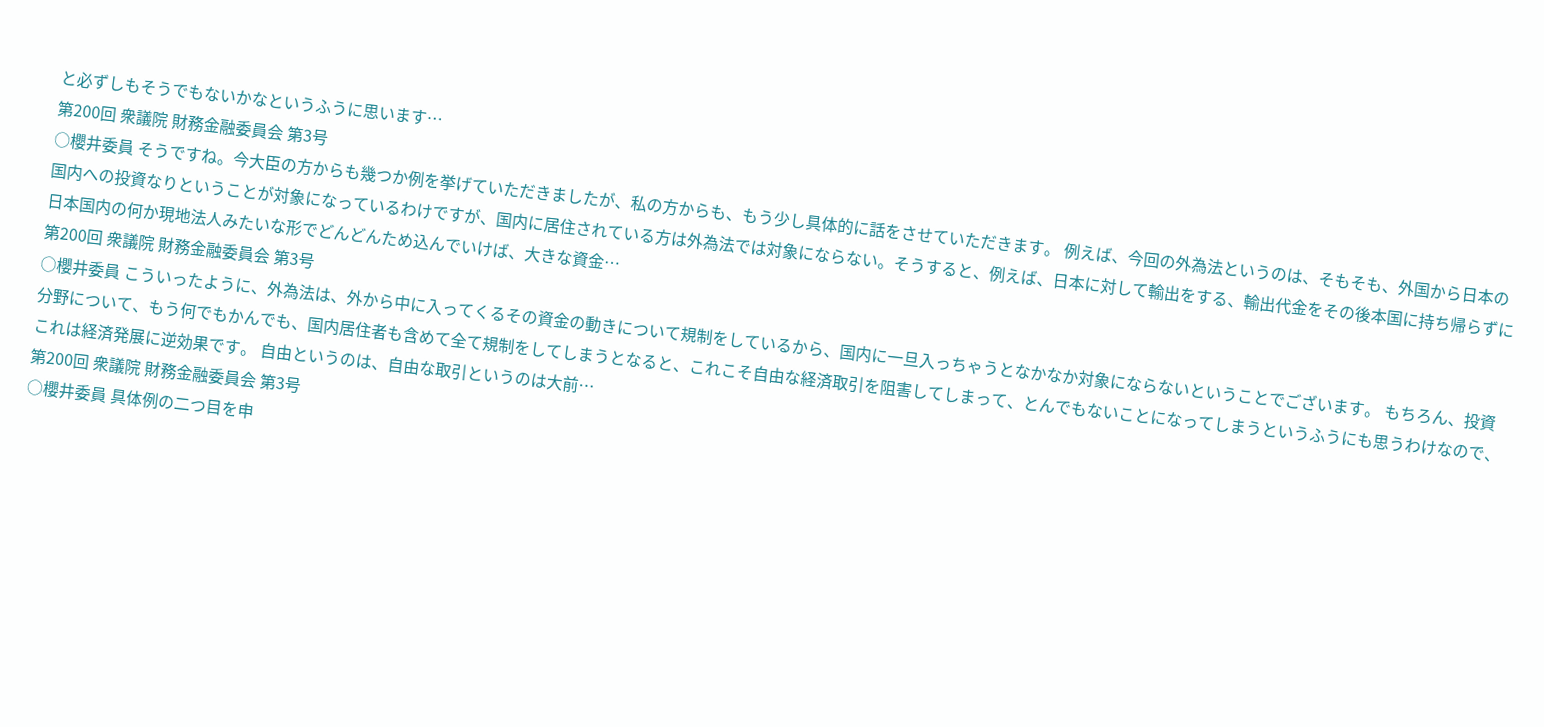と必ずしもそうでもないかなというふうに思います…
第200回 衆議院 財務金融委員会 第3号
○櫻井委員 そうですね。今大臣の方からも幾つか例を挙げていただきましたが、私の方からも、もう少し具体的に話をさせていただきます。 例えば、今回の外為法というのは、そもそも、外国から日本の国内への投資なりということが対象になっているわけですが、国内に居住されている方は外為法では対象にならない。そうすると、例えば、日本に対して輸出をする、輸出代金をその後本国に持ち帰らずに日本国内の何か現地法人みたいな形でどんどんため込んでいけば、大きな資金…
第200回 衆議院 財務金融委員会 第3号
○櫻井委員 こういったように、外為法は、外から中に入ってくるその資金の動きについて規制をしているから、国内に一旦入っちゃうとなかなか対象にならないということでございます。 もちろん、投資分野について、もう何でもかんでも、国内居住者も含めて全て規制をしてしまうとなると、これこそ自由な経済取引を阻害してしまって、とんでもないことになってしまうというふうにも思うわけなので、これは経済発展に逆効果です。 自由というのは、自由な取引というのは大前…
第200回 衆議院 財務金融委員会 第3号
○櫻井委員 具体例の二つ目を申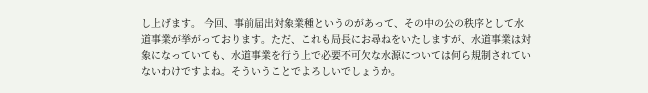し上げます。 今回、事前届出対象業種というのがあって、その中の公の秩序として水道事業が挙がっております。ただ、これも局長にお尋ねをいたしますが、水道事業は対象になっていても、水道事業を行う上で必要不可欠な水源については何ら規制されていないわけですよね。そういうことでよろしいでしょうか。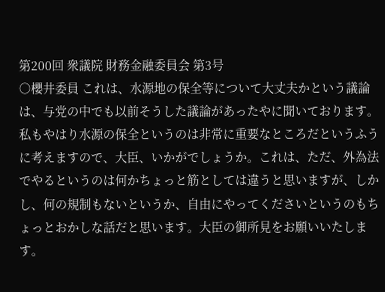第200回 衆議院 財務金融委員会 第3号
○櫻井委員 これは、水源地の保全等について大丈夫かという議論は、与党の中でも以前そうした議論があったやに聞いております。私もやはり水源の保全というのは非常に重要なところだというふうに考えますので、大臣、いかがでしょうか。これは、ただ、外為法でやるというのは何かちょっと筋としては違うと思いますが、しかし、何の規制もないというか、自由にやってくださいというのもちょっとおかしな話だと思います。大臣の御所見をお願いいたします。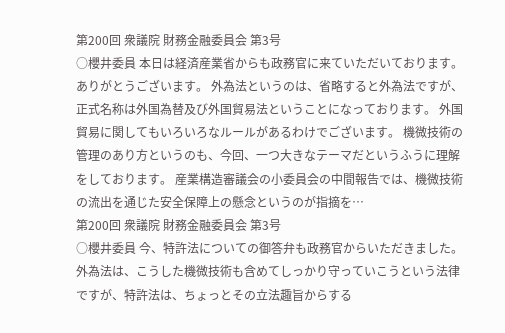第200回 衆議院 財務金融委員会 第3号
○櫻井委員 本日は経済産業省からも政務官に来ていただいております。ありがとうございます。 外為法というのは、省略すると外為法ですが、正式名称は外国為替及び外国貿易法ということになっております。 外国貿易に関してもいろいろなルールがあるわけでございます。 機微技術の管理のあり方というのも、今回、一つ大きなテーマだというふうに理解をしております。 産業構造審議会の小委員会の中間報告では、機微技術の流出を通じた安全保障上の懸念というのが指摘を…
第200回 衆議院 財務金融委員会 第3号
○櫻井委員 今、特許法についての御答弁も政務官からいただきました。 外為法は、こうした機微技術も含めてしっかり守っていこうという法律ですが、特許法は、ちょっとその立法趣旨からする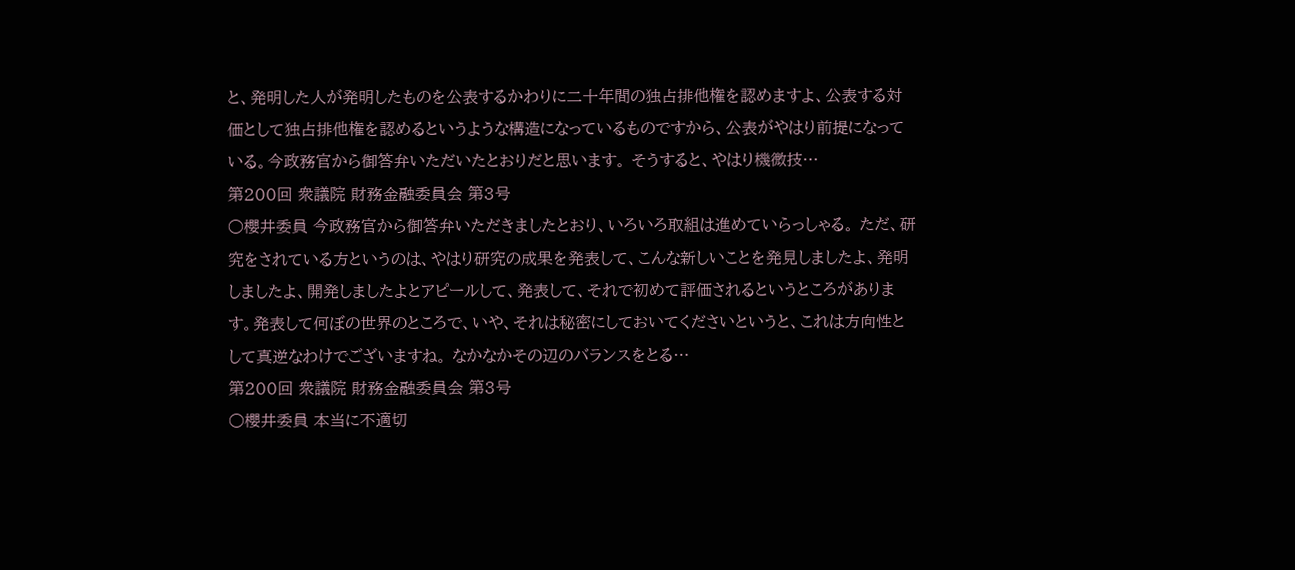と、発明した人が発明したものを公表するかわりに二十年間の独占排他権を認めますよ、公表する対価として独占排他権を認めるというような構造になっているものですから、公表がやはり前提になっている。今政務官から御答弁いただいたとおりだと思います。 そうすると、やはり機微技…
第200回 衆議院 財務金融委員会 第3号
○櫻井委員 今政務官から御答弁いただきましたとおり、いろいろ取組は進めていらっしゃる。 ただ、研究をされている方というのは、やはり研究の成果を発表して、こんな新しいことを発見しましたよ、発明しましたよ、開発しましたよとアピールして、発表して、それで初めて評価されるというところがあります。発表して何ぼの世界のところで、いや、それは秘密にしておいてくださいというと、これは方向性として真逆なわけでございますね。 なかなかその辺のバランスをとる…
第200回 衆議院 財務金融委員会 第3号
○櫻井委員 本当に不適切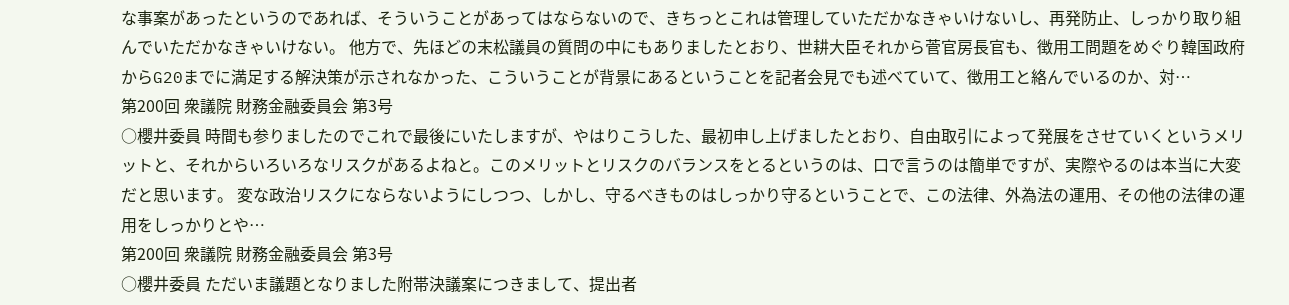な事案があったというのであれば、そういうことがあってはならないので、きちっとこれは管理していただかなきゃいけないし、再発防止、しっかり取り組んでいただかなきゃいけない。 他方で、先ほどの末松議員の質問の中にもありましたとおり、世耕大臣それから菅官房長官も、徴用工問題をめぐり韓国政府からG20までに満足する解決策が示されなかった、こういうことが背景にあるということを記者会見でも述べていて、徴用工と絡んでいるのか、対…
第200回 衆議院 財務金融委員会 第3号
○櫻井委員 時間も参りましたのでこれで最後にいたしますが、やはりこうした、最初申し上げましたとおり、自由取引によって発展をさせていくというメリットと、それからいろいろなリスクがあるよねと。このメリットとリスクのバランスをとるというのは、口で言うのは簡単ですが、実際やるのは本当に大変だと思います。 変な政治リスクにならないようにしつつ、しかし、守るべきものはしっかり守るということで、この法律、外為法の運用、その他の法律の運用をしっかりとや…
第200回 衆議院 財務金融委員会 第3号
○櫻井委員 ただいま議題となりました附帯決議案につきまして、提出者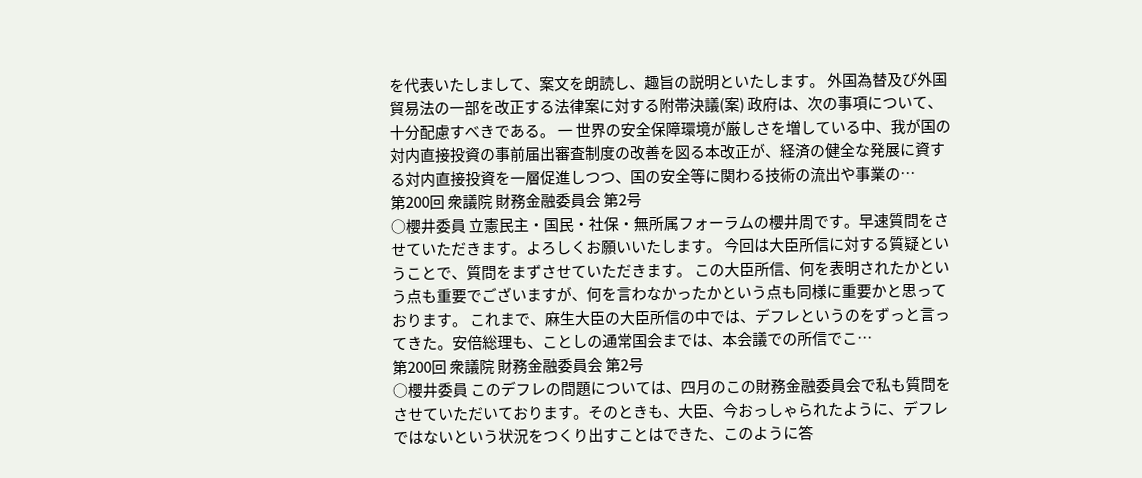を代表いたしまして、案文を朗読し、趣旨の説明といたします。 外国為替及び外国貿易法の一部を改正する法律案に対する附帯決議(案) 政府は、次の事項について、十分配慮すべきである。 一 世界の安全保障環境が厳しさを増している中、我が国の対内直接投資の事前届出審査制度の改善を図る本改正が、経済の健全な発展に資する対内直接投資を一層促進しつつ、国の安全等に関わる技術の流出や事業の…
第200回 衆議院 財務金融委員会 第2号
○櫻井委員 立憲民主・国民・社保・無所属フォーラムの櫻井周です。早速質問をさせていただきます。よろしくお願いいたします。 今回は大臣所信に対する質疑ということで、質問をまずさせていただきます。 この大臣所信、何を表明されたかという点も重要でございますが、何を言わなかったかという点も同様に重要かと思っております。 これまで、麻生大臣の大臣所信の中では、デフレというのをずっと言ってきた。安倍総理も、ことしの通常国会までは、本会議での所信でこ…
第200回 衆議院 財務金融委員会 第2号
○櫻井委員 このデフレの問題については、四月のこの財務金融委員会で私も質問をさせていただいております。そのときも、大臣、今おっしゃられたように、デフレではないという状況をつくり出すことはできた、このように答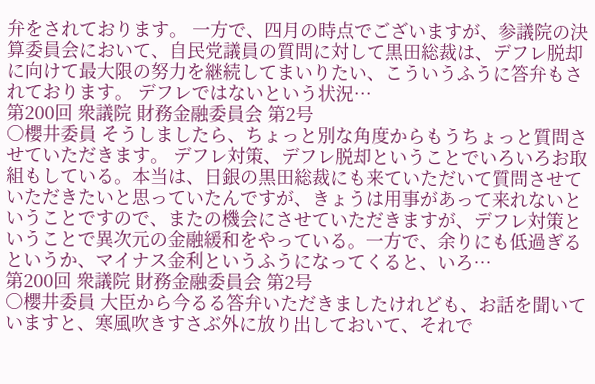弁をされております。 一方で、四月の時点でございますが、参議院の決算委員会において、自民党議員の質問に対して黒田総裁は、デフレ脱却に向けて最大限の努力を継続してまいりたい、こういうふうに答弁もされております。 デフレではないという状況…
第200回 衆議院 財務金融委員会 第2号
○櫻井委員 そうしましたら、ちょっと別な角度からもうちょっと質問させていただきます。 デフレ対策、デフレ脱却ということでいろいろお取組もしている。本当は、日銀の黒田総裁にも来ていただいて質問させていただきたいと思っていたんですが、きょうは用事があって来れないということですので、またの機会にさせていただきますが、デフレ対策ということで異次元の金融緩和をやっている。一方で、余りにも低過ぎるというか、マイナス金利というふうになってくると、いろ…
第200回 衆議院 財務金融委員会 第2号
○櫻井委員 大臣から今るる答弁いただきましたけれども、お話を聞いていますと、寒風吹きすさぶ外に放り出しておいて、それで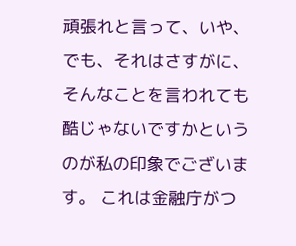頑張れと言って、いや、でも、それはさすがに、そんなことを言われても酷じゃないですかというのが私の印象でございます。 これは金融庁がつ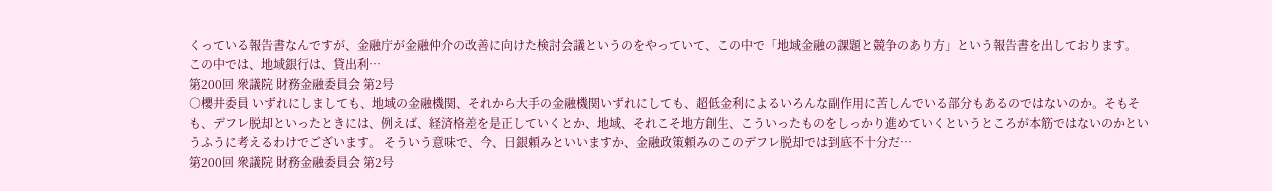くっている報告書なんですが、金融庁が金融仲介の改善に向けた検討会議というのをやっていて、この中で「地域金融の課題と競争のあり方」という報告書を出しております。 この中では、地域銀行は、貸出利…
第200回 衆議院 財務金融委員会 第2号
○櫻井委員 いずれにしましても、地域の金融機関、それから大手の金融機関いずれにしても、超低金利によるいろんな副作用に苦しんでいる部分もあるのではないのか。そもそも、デフレ脱却といったときには、例えば、経済格差を是正していくとか、地域、それこそ地方創生、こういったものをしっかり進めていくというところが本筋ではないのかというふうに考えるわけでございます。 そういう意味で、今、日銀頼みといいますか、金融政策頼みのこのデフレ脱却では到底不十分だ…
第200回 衆議院 財務金融委員会 第2号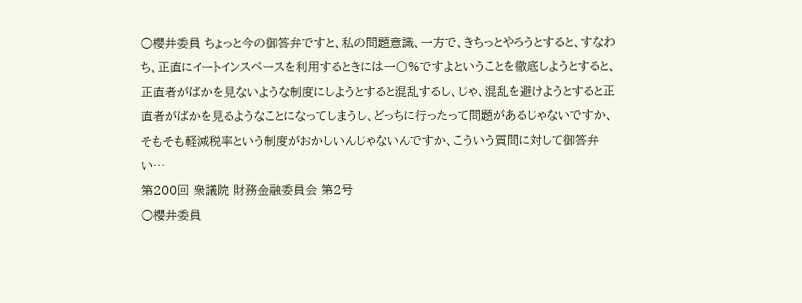○櫻井委員 ちょっと今の御答弁ですと、私の問題意識、一方で、きちっとやろうとすると、すなわち、正直にイートインスペースを利用するときには一〇%ですよということを徹底しようとすると、正直者がばかを見ないような制度にしようとすると混乱するし、じゃ、混乱を避けようとすると正直者がばかを見るようなことになってしまうし、どっちに行ったって問題があるじゃないですか、そもそも軽減税率という制度がおかしいんじゃないんですか、こういう質問に対して御答弁い…
第200回 衆議院 財務金融委員会 第2号
○櫻井委員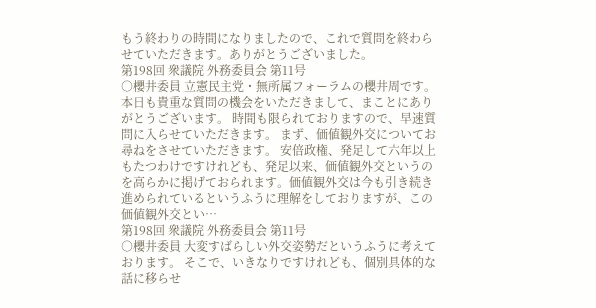もう終わりの時間になりましたので、これで質問を終わらせていただきます。ありがとうございました。
第198回 衆議院 外務委員会 第11号
○櫻井委員 立憲民主党・無所属フォーラムの櫻井周です。 本日も貴重な質問の機会をいただきまして、まことにありがとうございます。 時間も限られておりますので、早速質問に入らせていただきます。 まず、価値観外交についてお尋ねをさせていただきます。 安倍政権、発足して六年以上もたつわけですけれども、発足以来、価値観外交というのを高らかに掲げておられます。価値観外交は今も引き続き進められているというふうに理解をしておりますが、この価値観外交とい…
第198回 衆議院 外務委員会 第11号
○櫻井委員 大変すばらしい外交姿勢だというふうに考えております。 そこで、いきなりですけれども、個別具体的な話に移らせ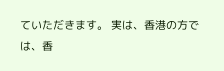ていただきます。 実は、香港の方では、香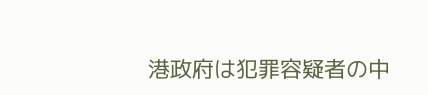港政府は犯罪容疑者の中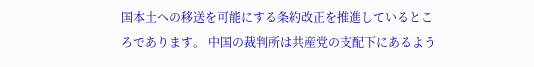国本土への移送を可能にする条約改正を推進しているところであります。 中国の裁判所は共産党の支配下にあるよう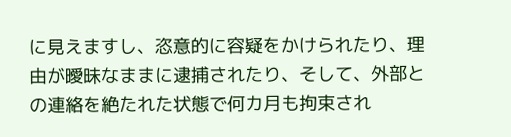に見えますし、恣意的に容疑をかけられたり、理由が曖昧なままに逮捕されたり、そして、外部との連絡を絶たれた状態で何カ月も拘束され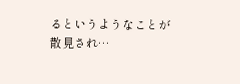るというようなことが散見され…